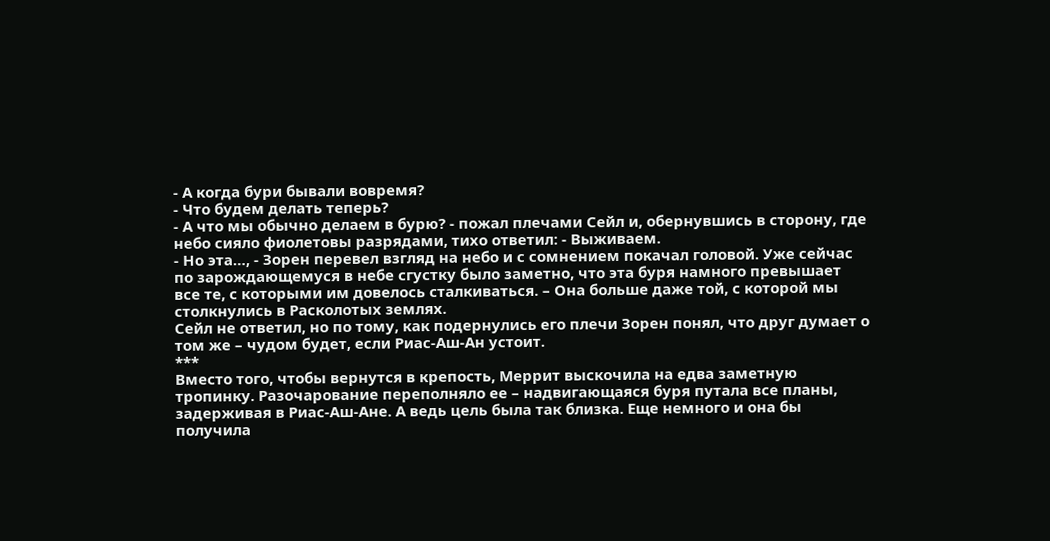- А когда бури бывали вовремя?
- Что будем делать теперь?
- А что мы обычно делаем в бурю? - пожал плечами Сейл и, обернувшись в сторону, где небо сияло фиолетовы разрядами, тихо ответил: - Выживаем.
- Но эта…, - Зорен перевел взгляд на небо и с сомнением покачал головой. Уже сейчас по зарождающемуся в небе сгустку было заметно, что эта буря намного превышает все те, с которыми им довелось сталкиваться. – Она больше даже той, с которой мы столкнулись в Расколотых землях.
Сейл не ответил, но по тому, как подернулись его плечи Зорен понял, что друг думает о том же – чудом будет, если Риас-Аш-Ан устоит.
***
Вместо того, чтобы вернутся в крепость, Меррит выскочила на едва заметную тропинку. Разочарование переполняло ее – надвигающаяся буря путала все планы, задерживая в Риас-Аш-Ане. А ведь цель была так близка. Еще немного и она бы получила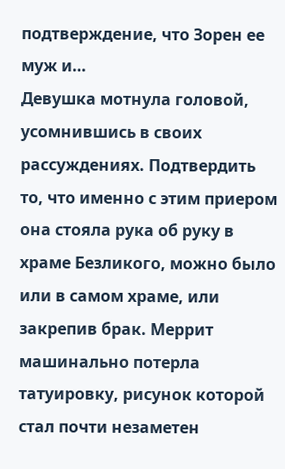подтверждение, что Зорен ее муж и…
Девушка мотнула головой, усомнившись в своих рассуждениях. Подтвердить то, что именно с этим приером она стояла рука об руку в храме Безликого, можно было или в самом храме, или закрепив брак. Меррит машинально потерла татуировку, рисунок которой стал почти незаметен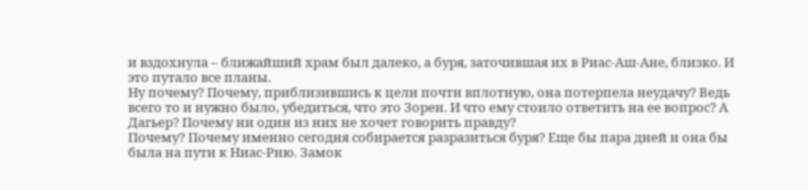и вздохнула – ближайший храм был далеко, а буря, заточившая их в Риас-Аш-Ане, близко. И это путало все планы.
Ну почему? Почему, приблизившись к цели почти вплотную, она потерпела неудачу? Ведь всего то и нужно было, убедиться, что это Зорен. И что ему стоило ответить на ее вопрос? А Дагьер? Почему ни один из них не хочет говорить правду?
Почему? Почему именно сегодня собирается разразиться буря? Еще бы пара дней и она бы была на пути к Ниас-Рию. Замок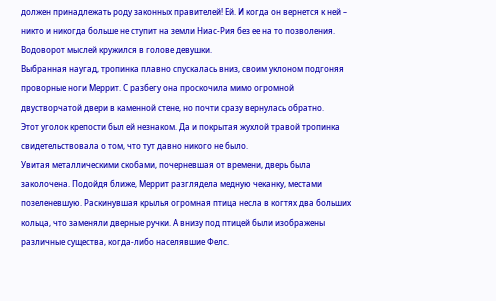должен принадлежать роду законных правителей! Ей. И когда он вернется к ней – никто и никогда больше не ступит на земли Ниас-Рия без ее на то позволения. Водоворот мыслей кружился в голове девушки.
Выбранная наугад, тропинка плавно спускалась вниз, своим уклоном подгоняя проворные ноги Меррит. С разбегу она проскочила мимо огромной двустворчатой двери в каменной стене, но почти сразу вернулась обратно.
Этот уголок крепости был ей незнаком. Да и покрытая жухлой травой тропинка свидетельствовала о том, что тут давно никого не было.
Увитая металлическими скобами, почерневшая от времени, дверь была заколочена. Подойдя ближе, Меррит разглядела медную чеканку, местами позеленевшую. Раскинувшая крылья огромная птица несла в когтях два больших кольца, что заменяли дверные ручки. А внизу под птицей были изображены различные существа, когда-либо населявшие Фелс.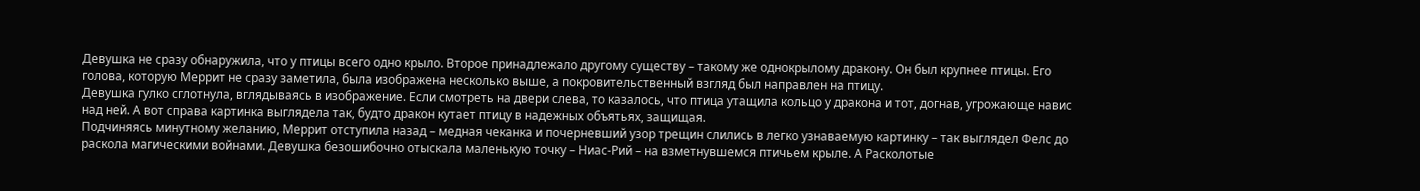Девушка не сразу обнаружила, что у птицы всего одно крыло. Второе принадлежало другому существу – такому же однокрылому дракону. Он был крупнее птицы. Его голова, которую Меррит не сразу заметила, была изображена несколько выше, а покровительственный взгляд был направлен на птицу.
Девушка гулко сглотнула, вглядываясь в изображение. Если смотреть на двери слева, то казалось, что птица утащила кольцо у дракона и тот, догнав, угрожающе навис над ней. А вот справа картинка выглядела так, будто дракон кутает птицу в надежных объятьях, защищая.
Подчиняясь минутному желанию, Меррит отступила назад – медная чеканка и почерневший узор трещин слились в легко узнаваемую картинку – так выглядел Фелс до раскола магическими войнами. Девушка безошибочно отыскала маленькую точку – Ниас-Рий – на взметнувшемся птичьем крыле. А Расколотые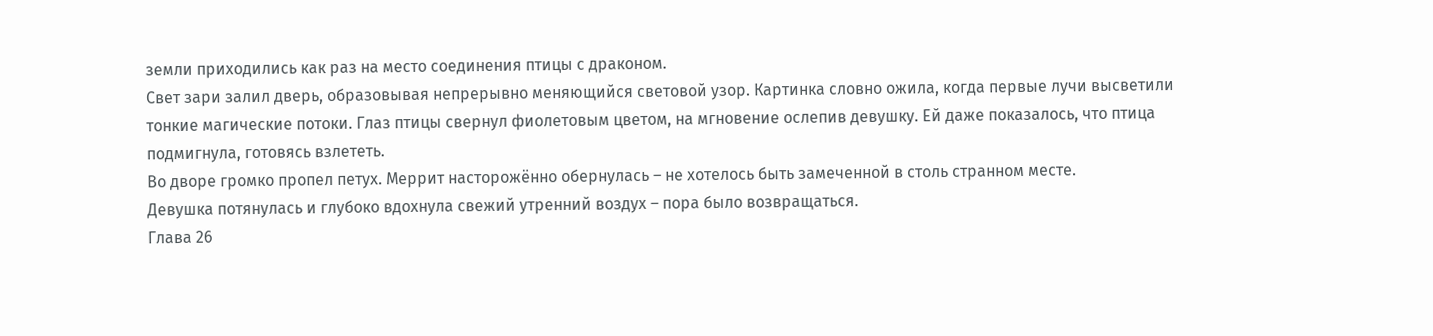земли приходились как раз на место соединения птицы с драконом.
Свет зари залил дверь, образовывая непрерывно меняющийся световой узор. Картинка словно ожила, когда первые лучи высветили тонкие магические потоки. Глаз птицы свернул фиолетовым цветом, на мгновение ослепив девушку. Ей даже показалось, что птица подмигнула, готовясь взлететь.
Во дворе громко пропел петух. Меррит насторожённо обернулась – не хотелось быть замеченной в столь странном месте.
Девушка потянулась и глубоко вдохнула свежий утренний воздух – пора было возвращаться.
Глава 26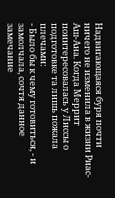Надвигающаяся буря почти ничего не изменила в жизни Риас-Аш-Ана. Когда Меррит поинтересовалась у Лиссы о подготовке та лишь пожала плечами:
- Было бы к чему готовиться, - и замолчала, сочтя данное замечание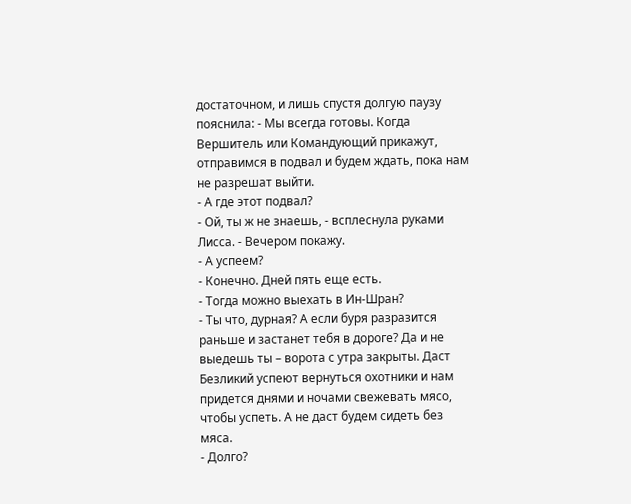достаточном, и лишь спустя долгую паузу пояснила: - Мы всегда готовы. Когда Вершитель или Командующий прикажут, отправимся в подвал и будем ждать, пока нам не разрешат выйти.
- А где этот подвал?
- Ой, ты ж не знаешь, - всплеснула руками Лисса. - Вечером покажу.
- А успеем?
- Конечно. Дней пять еще есть.
- Тогда можно выехать в Ин-Шран?
- Ты что, дурная? А если буря разразится раньше и застанет тебя в дороге? Да и не выедешь ты – ворота с утра закрыты. Даст Безликий успеют вернуться охотники и нам придется днями и ночами свежевать мясо, чтобы успеть. А не даст будем сидеть без мяса.
- Долго?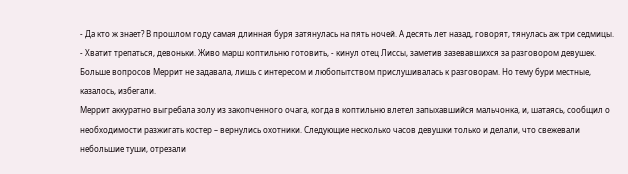- Да кто ж знает? В прошлом году самая длинная буря затянулась на пять ночей. А десять лет назад, говорят, тянулась аж три седмицы.
- Хватит трепаться, девоньки. Живо марш коптильню готовить, - кинул отец Лиссы, заметив зазевавшихся за разговором девушек.
Больше вопросов Меррит не задавала, лишь с интересом и любопытством прислушивалась к разговорам. Но тему бури местные, казалось, избегали.
Меррит аккуратно выгребала золу из закопченного очага, когда в коптильню влетел запыхавшийся мальчонка, и, шатаясь, сообщил о необходимости разжигать костер – вернулись охотники. Следующие несколько часов девушки только и делали, что свежевали небольшие туши, отрезали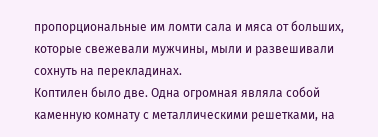пропорциональные им ломти сала и мяса от больших, которые свежевали мужчины, мыли и развешивали сохнуть на перекладинах.
Коптилен было две. Одна огромная являла собой каменную комнату с металлическими решетками, на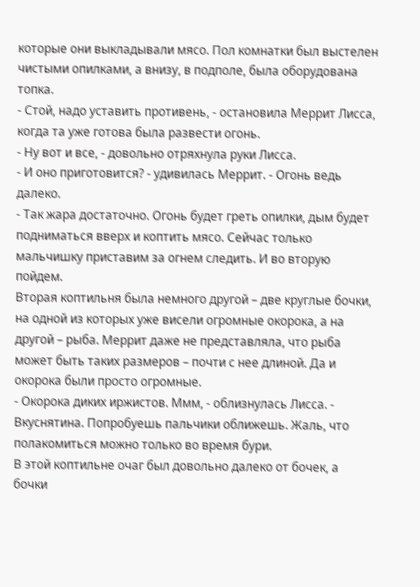которые они выкладывали мясо. Пол комнатки был выстелен чистыми опилками, а внизу, в подполе, была оборудована топка.
- Стой, надо уставить противень, - остановила Меррит Лисса, когда та уже готова была развести огонь.
- Ну вот и все, - довольно отряхнула руки Лисса.
- И оно приготовится? - удивилась Меррит. - Огонь ведь далеко.
- Так жара достаточно. Огонь будет греть опилки, дым будет подниматься вверх и коптить мясо. Сейчас только мальчишку приставим за огнем следить. И во вторую пойдем.
Вторая коптильня была немного другой – две круглые бочки, на одной из которых уже висели огромные окорока, а на другой – рыба. Меррит даже не представляла, что рыба может быть таких размеров – почти с нее длиной. Да и окорока были просто огромные.
- Окорока диких иржистов. Ммм, - облизнулась Лисса. - Вкуснятина. Попробуешь пальчики оближешь. Жаль, что полакомиться можно только во время бури.
В этой коптильне очаг был довольно далеко от бочек, а бочки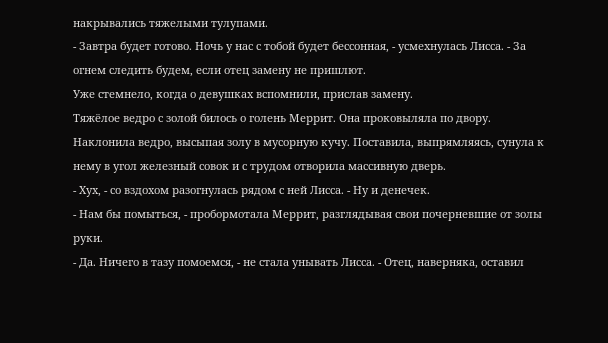накрывались тяжелыми тулупами.
- Завтра будет готово. Ночь у нас с тобой будет бессонная, - усмехнулась Лисса. - За огнем следить будем, если отец замену не пришлют.
Уже стемнело, когда о девушках вспомнили, прислав замену.
Тяжёлое ведро с золой билось о голень Меррит. Она проковыляла по двору. Наклонила ведро, высыпая золу в мусорную кучу. Поставила, выпрямляясь, сунула к нему в угол железный совок и с трудом отворила массивную дверь.
- Хух, - со вздохом разогнулась рядом с ней Лисса. - Ну и денечек.
- Нам бы помыться, - пробормотала Меррит, разглядывая свои почерневшие от золы руки.
- Да. Ничего в тазу помоемся, - не стала унывать Лисса. - Отец, наверняка, оставил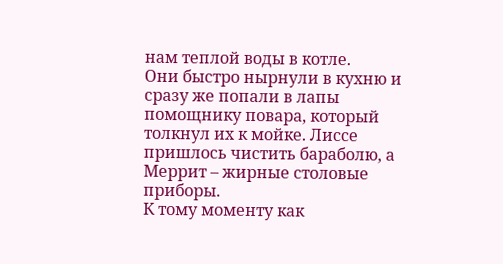нам теплой воды в котле.
Они быстро нырнули в кухню и сразу же попали в лапы помощнику повара, который толкнул их к мойке. Лиссе пришлось чистить бараболю, а Меррит – жирные столовые приборы.
К тому моменту как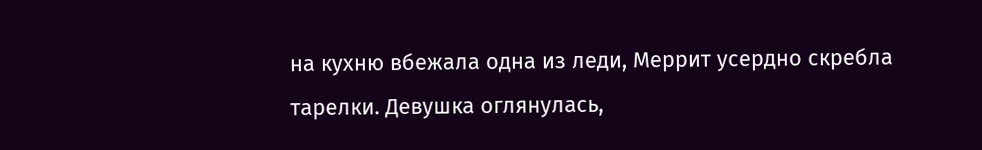на кухню вбежала одна из леди, Меррит усердно скребла тарелки. Девушка оглянулась,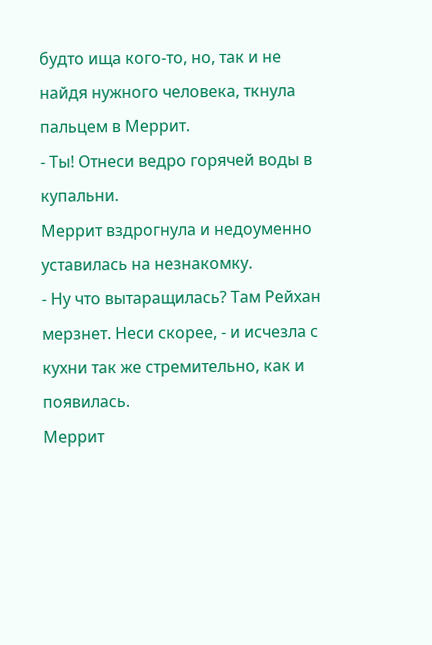будто ища кого-то, но, так и не найдя нужного человека, ткнула пальцем в Меррит.
- Ты! Отнеси ведро горячей воды в купальни.
Меррит вздрогнула и недоуменно уставилась на незнакомку.
- Ну что вытаращилась? Там Рейхан мерзнет. Неси скорее, - и исчезла с кухни так же стремительно, как и появилась.
Меррит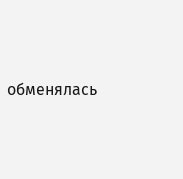обменялась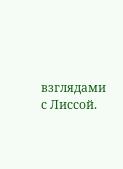взглядами с Лиссой.